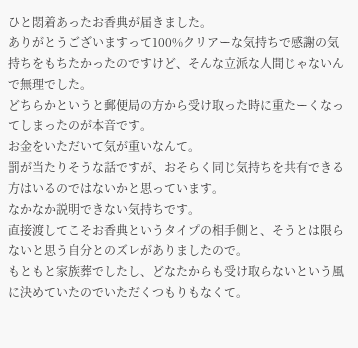ひと悶着あったお香典が届きました。
ありがとうございますって100%クリアーな気持ちで感謝の気持ちをもちたかったのですけど、そんな立派な人間じゃないんで無理でした。
どちらかというと郵便局の方から受け取った時に重たーくなってしまったのが本音です。
お金をいただいて気が重いなんて。
罰が当たりそうな話ですが、おそらく同じ気持ちを共有できる方はいるのではないかと思っています。
なかなか説明できない気持ちです。
直接渡してこそお香典というタイプの相手側と、そうとは限らないと思う自分とのズレがありましたので。
もともと家族葬でしたし、どなたからも受け取らないという風に決めていたのでいただくつもりもなくて。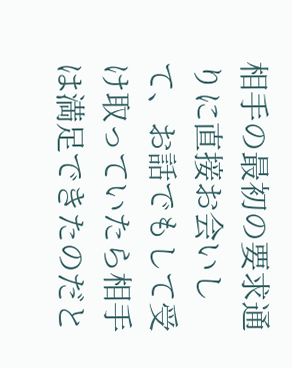相手の最初の要求通りに直接お会いして、お話でもして受け取っていたら相手は満足できたのだと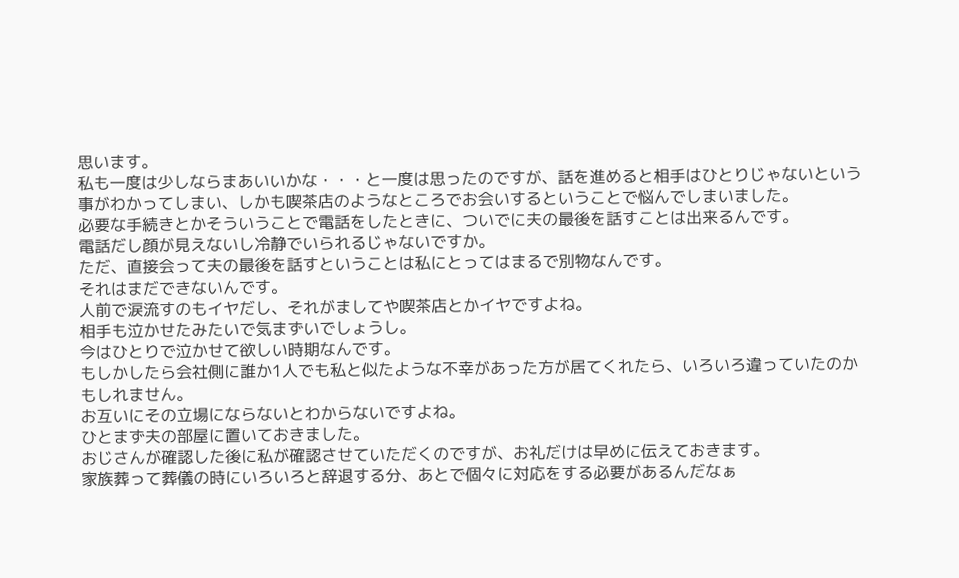思います。
私も一度は少しならまあいいかな・・・と一度は思ったのですが、話を進めると相手はひとりじゃないという事がわかってしまい、しかも喫茶店のようなところでお会いするということで悩んでしまいました。
必要な手続きとかそういうことで電話をしたときに、ついでに夫の最後を話すことは出来るんです。
電話だし顔が見えないし冷静でいられるじゃないですか。
ただ、直接会って夫の最後を話すということは私にとってはまるで別物なんです。
それはまだできないんです。
人前で涙流すのもイヤだし、それがましてや喫茶店とかイヤですよね。
相手も泣かせたみたいで気まずいでしょうし。
今はひとりで泣かせて欲しい時期なんです。
もしかしたら会社側に誰か1人でも私と似たような不幸があった方が居てくれたら、いろいろ違っていたのかもしれません。
お互いにその立場にならないとわからないですよね。
ひとまず夫の部屋に置いておきました。
おじさんが確認した後に私が確認させていただくのですが、お礼だけは早めに伝えておきます。
家族葬って葬儀の時にいろいろと辞退する分、あとで個々に対応をする必要があるんだなぁ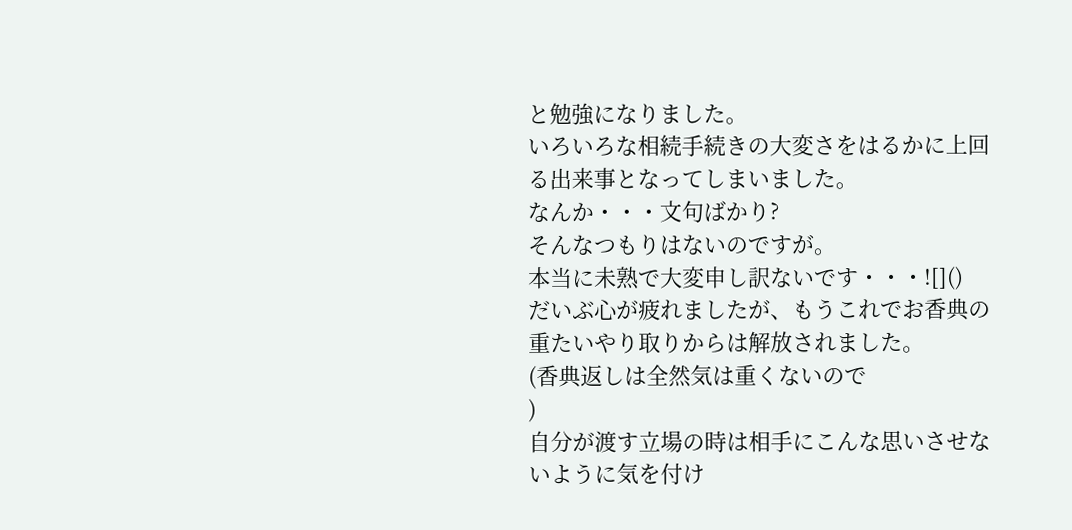と勉強になりました。
いろいろな相続手続きの大変さをはるかに上回る出来事となってしまいました。
なんか・・・文句ばかり?
そんなつもりはないのですが。
本当に未熟で大変申し訳ないです・・・![]()
だいぶ心が疲れましたが、もうこれでお香典の重たいやり取りからは解放されました。
(香典返しは全然気は重くないので
)
自分が渡す立場の時は相手にこんな思いさせないように気を付け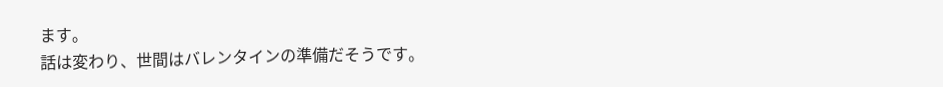ます。
話は変わり、世間はバレンタインの準備だそうです。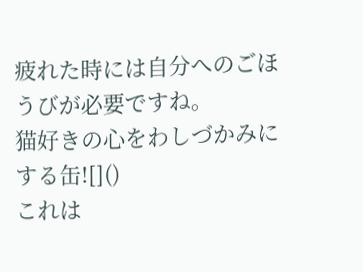疲れた時には自分へのごほうびが必要ですね。
猫好きの心をわしづかみにする缶![]()
これは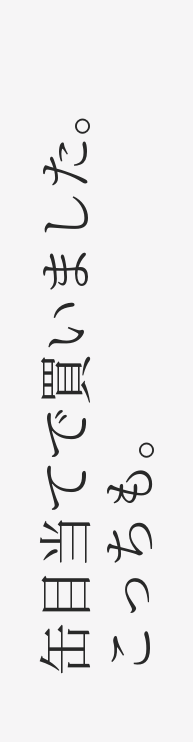缶目当てで買いました。
こっちも。